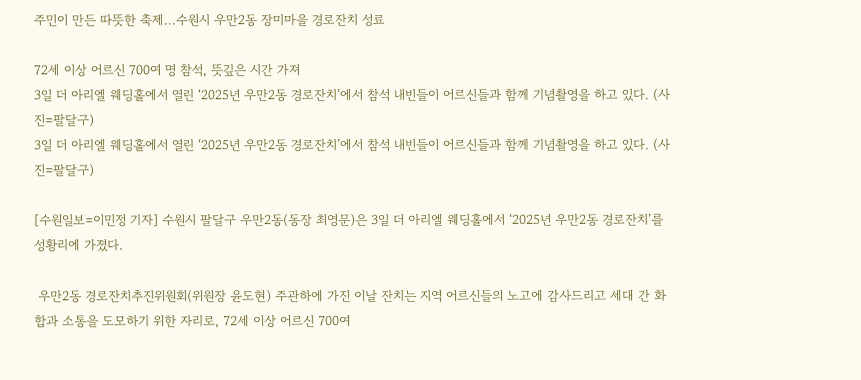주민이 만든 따뜻한 축제...수원시 우만2동 장미마을 경로잔치 성료

72세 이상 어르신 700여 명 참석, 뜻깊은 시간 가져
3일 더 아리엘 웨딩홀에서 열린 ‘2025년 우만2동 경로잔치’에서 참석 내빈들이 어르신들과 함께 기념촬영을 하고 있다. (사진=팔달구)
3일 더 아리엘 웨딩홀에서 열린 ‘2025년 우만2동 경로잔치’에서 참석 내빈들이 어르신들과 함께 기념촬영을 하고 있다. (사진=팔달구)

[수원일보=이민정 기자] 수원시 팔달구 우만2동(동장 최영문)은 3일 더 아리엘 웨딩홀에서 ‘2025년 우만2동 경로잔치’를 성황리에 가졌다.

 우만2동 경로잔치추진위원회(위원장 윤도현) 주관하에 가진 이날 잔치는 지역 어르신들의 노고에 감사드리고 세대 간 화합과 소통을 도모하기 위한 자리로, 72세 이상 어르신 700여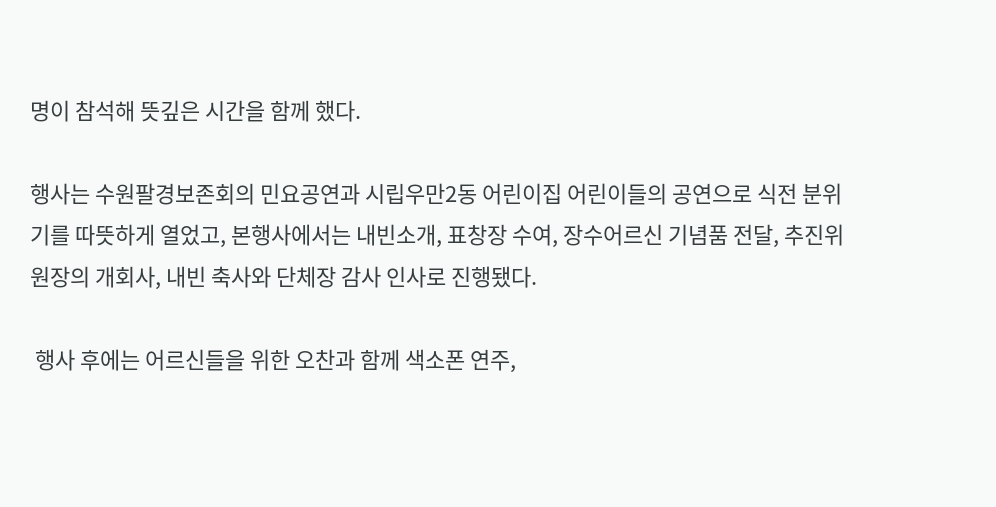명이 참석해 뜻깊은 시간을 함께 했다.

행사는 수원팔경보존회의 민요공연과 시립우만2동 어린이집 어린이들의 공연으로 식전 분위기를 따뜻하게 열었고, 본행사에서는 내빈소개, 표창장 수여, 장수어르신 기념품 전달, 추진위원장의 개회사, 내빈 축사와 단체장 감사 인사로 진행됐다.

 행사 후에는 어르신들을 위한 오찬과 함께 색소폰 연주,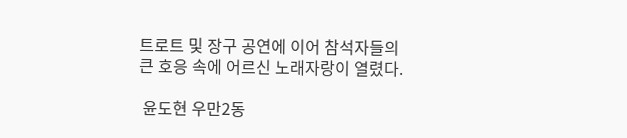트로트 및 장구 공연에 이어 참석자들의 큰 호응 속에 어르신 노래자랑이 열렸다.

 윤도현 우만2동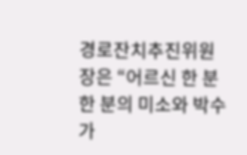경로잔치추진위원장은 “어르신 한 분 한 분의 미소와 박수가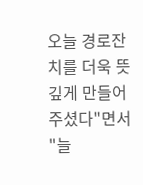오늘 경로잔치를 더욱 뜻깊게 만들어주셨다"면서 "늘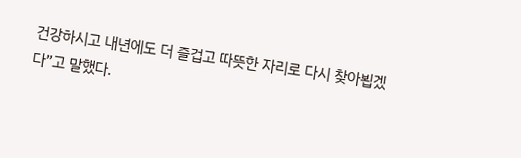건강하시고 내년에도 더 즐겁고 따뜻한 자리로 다시 찾아뵙겠다”고 말했다.